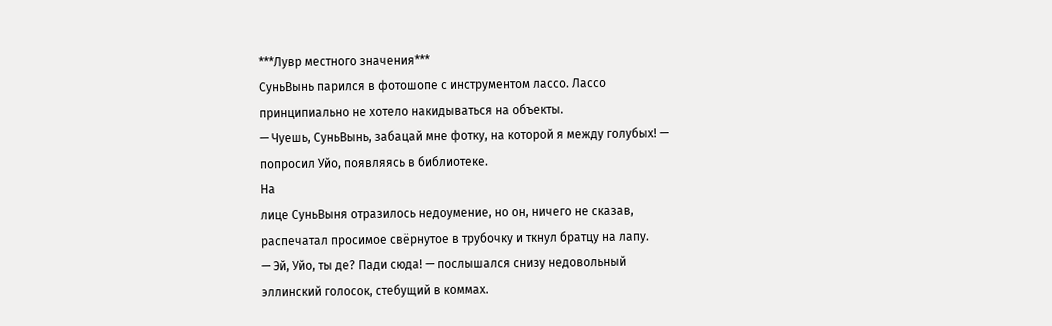***Лувр местного значения***
СуньВынь парился в фотошопе с инструментом лассо. Лассо принципиально не хотело накидываться на объекты.
— Чуешь, СуньВынь, забацай мне фотку, на которой я между голубых! — попросил Уйо, появляясь в библиотеке.
На
лице СуньВыня отразилось недоумение, но он, ничего не сказав,
распечатал просимое свёрнутое в трубочку и ткнул братцу на лапу.
— Эй, Уйо, ты де? Пади сюда! — послышался снизу недовольный эллинский голосок, стебущий в коммах.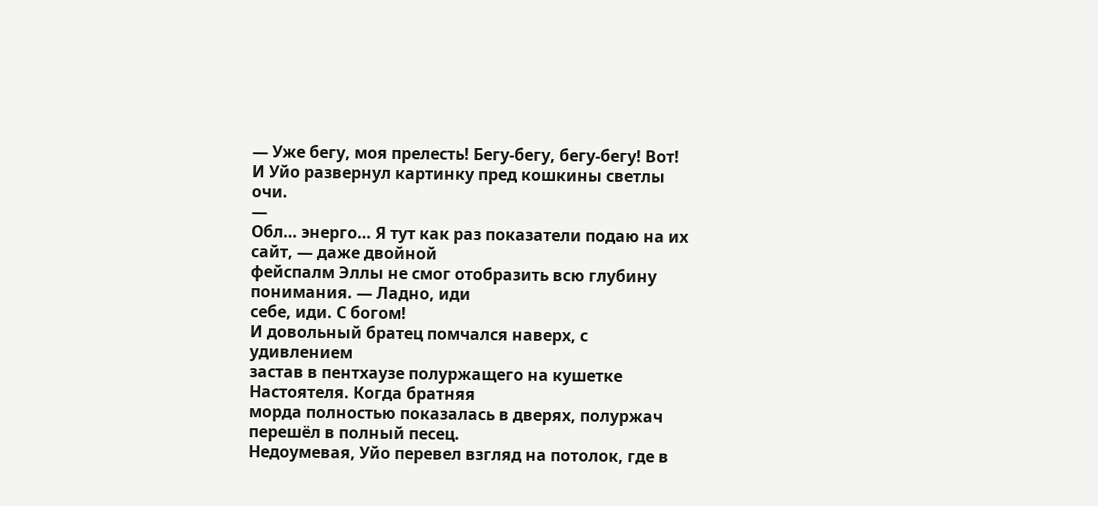— Уже бегу, моя прелесть! Бегу-бегу, бегу-бегу! Вот!
И Уйо развернул картинку пред кошкины светлы очи.
—
Обл… энерго… Я тут как раз показатели подаю на их сайт, — даже двойной
фейспалм Эллы не смог отобразить всю глубину понимания. — Ладно, иди
себе, иди. С богом!
И довольный братец помчался наверх, с удивлением
застав в пентхаузе полуржащего на кушетке Настоятеля. Когда братняя
морда полностью показалась в дверях, полуржач перешёл в полный песец.
Недоумевая, Уйо перевел взгляд на потолок, где в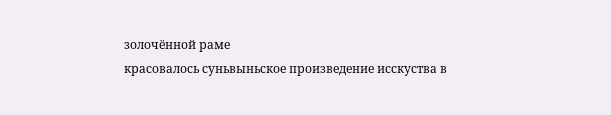золочённой раме
красовалось суньвыньское произведение исскуства в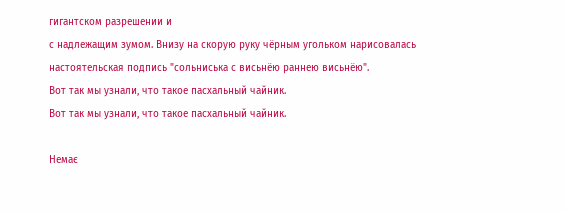гигантском разрешении и
с надлежащим зумом. Внизу на скорую руку чёрным угольком нарисовалась
настоятельская подпись "сольниська с висьнёю раннею висьнёю".
Вот так мы узнали, что такое пасхальный чайник.
Вот так мы узнали, что такое пасхальный чайник.

Немає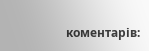коментарів: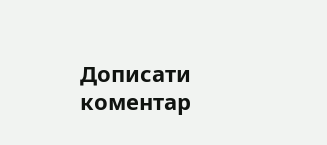Дописати коментар